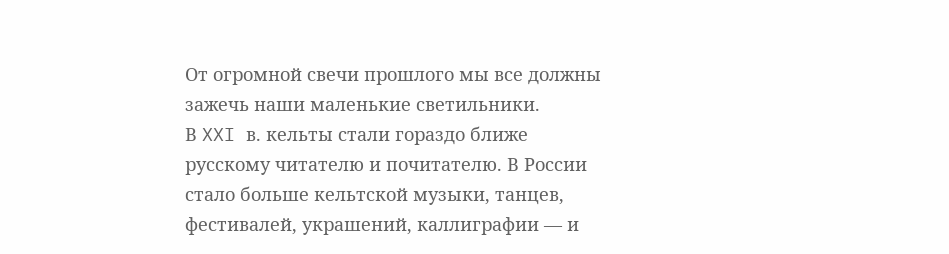От огромной свечи прошлого мы все должны зажечь наши маленькие светильники.
В XXI в. кельты стали гораздо ближе русскому читателю и почитателю. В России стало больше кельтской музыки, танцев, фестивалей, украшений, каллиграфии — и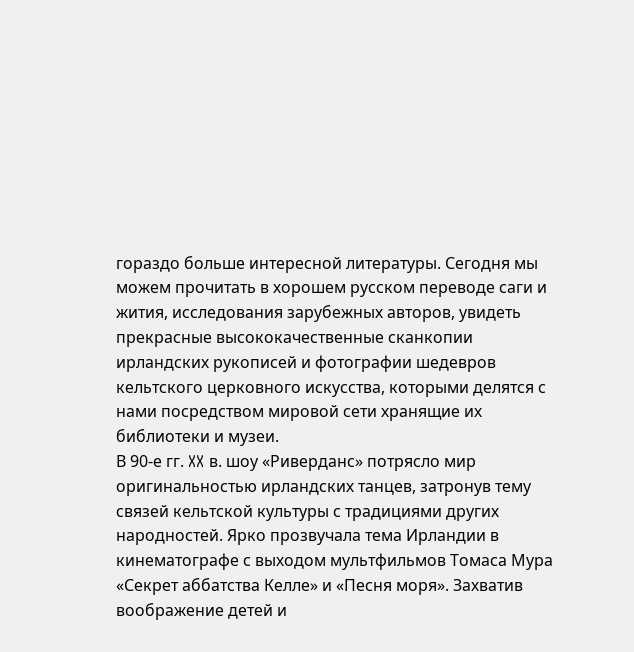гораздо больше интересной литературы. Сегодня мы можем прочитать в хорошем русском переводе саги и жития, исследования зарубежных авторов, увидеть прекрасные высококачественные сканкопии ирландских рукописей и фотографии шедевров кельтского церковного искусства, которыми делятся с нами посредством мировой сети хранящие их библиотеки и музеи.
В 90-е гг. XX в. шоу «Риверданс» потрясло мир оригинальностью ирландских танцев, затронув тему связей кельтской культуры с традициями других народностей. Ярко прозвучала тема Ирландии в кинематографе с выходом мультфильмов Томаса Мура «Секрет аббатства Келле» и «Песня моря». Захватив воображение детей и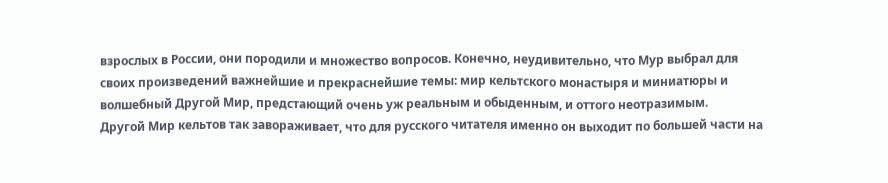взрослых в России, они породили и множество вопросов. Конечно, неудивительно, что Мур выбрал для своих произведений важнейшие и прекраснейшие темы: мир кельтского монастыря и миниатюры и волшебный Другой Мир, предстающий очень уж реальным и обыденным, и оттого неотразимым.
Другой Мир кельтов так завораживает, что для русского читателя именно он выходит по большей части на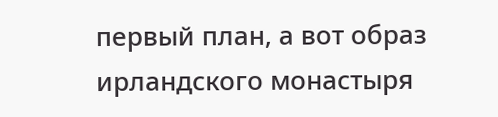первый план, а вот образ ирландского монастыря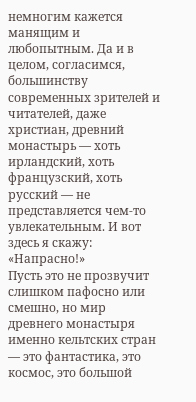немногим кажется манящим и любопытным. Да и в целом, согласимся, большинству современных зрителей и читателей, даже христиан, древний монастырь — хоть ирландский, хоть французский, хоть русский — не представляется чем-то увлекательным. И вот здесь я скажу: «Напрасно!»
Пусть это не прозвучит слишком пафосно или смешно, но мир древнего монастыря именно кельтских стран — это фантастика, это космос, это большой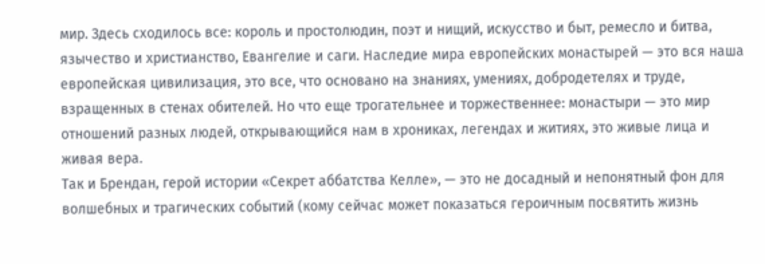мир. Здесь сходилось все: король и простолюдин, поэт и нищий, искусство и быт, ремесло и битва, язычество и христианство, Евангелие и саги. Наследие мира европейских монастырей — это вся наша европейская цивилизация, это все, что основано на знаниях, умениях, добродетелях и труде, взращенных в стенах обителей. Но что еще трогательнее и торжественнее: монастыри — это мир отношений разных людей, открывающийся нам в хрониках, легендах и житиях, это живые лица и живая вера.
Так и Брендан, герой истории «Секрет аббатства Келле», — это не досадный и непонятный фон для волшебных и трагических событий (кому сейчас может показаться героичным посвятить жизнь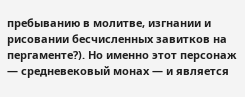пребыванию в молитве, изгнании и рисовании бесчисленных завитков на пергаменте?). Но именно этот персонаж — средневековый монах — и является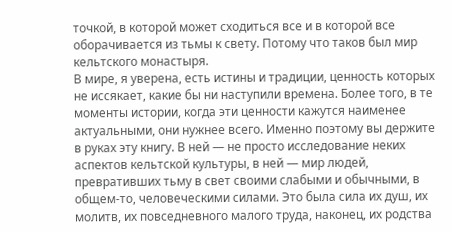точкой, в которой может сходиться все и в которой все оборачивается из тьмы к свету. Потому что таков был мир кельтского монастыря.
В мире, я уверена, есть истины и традиции, ценность которых не иссякает, какие бы ни наступили времена. Более того, в те моменты истории, когда эти ценности кажутся наименее актуальными, они нужнее всего. Именно поэтому вы держите в руках эту книгу. В ней — не просто исследование неких аспектов кельтской культуры, в ней — мир людей, превративших тьму в свет своими слабыми и обычными, в общем-то, человеческими силами. Это была сила их душ, их молитв, их повседневного малого труда, наконец, их родства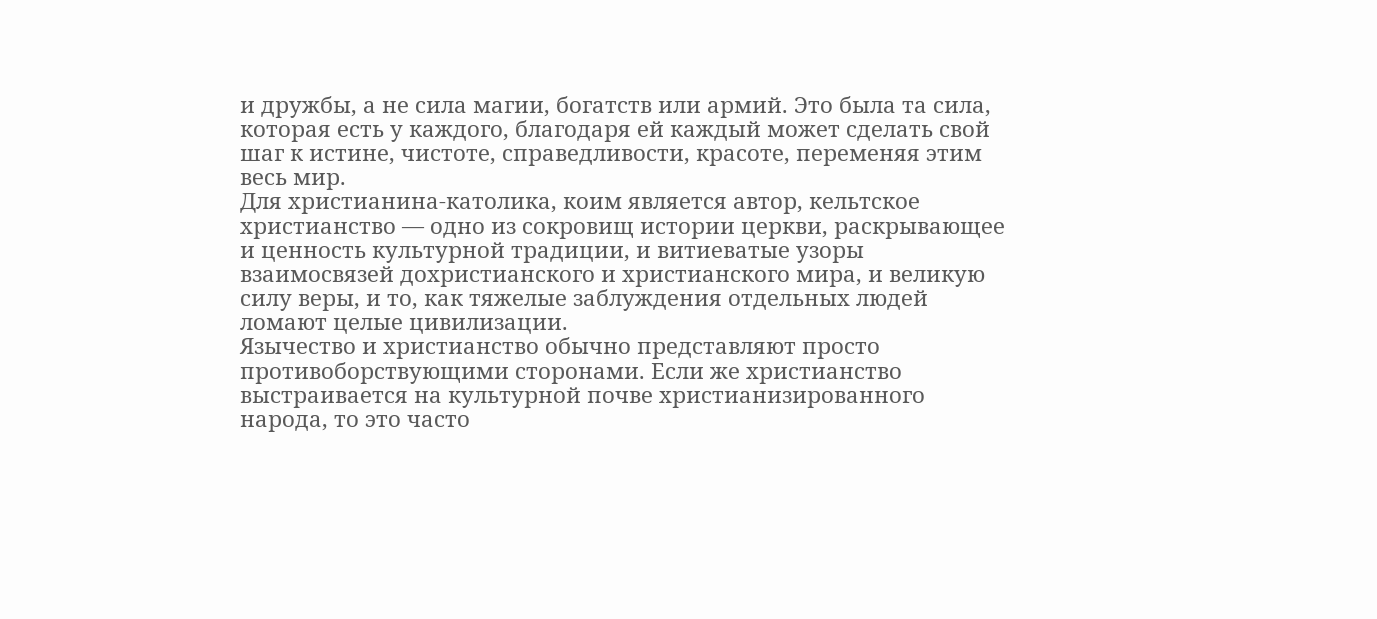и дружбы, а не сила магии, богатств или армий. Это была та сила, которая есть у каждого, благодаря ей каждый может сделать свой шаг к истине, чистоте, справедливости, красоте, переменяя этим весь мир.
Для христианина-католика, коим является автор, кельтское христианство — одно из сокровищ истории церкви, раскрывающее и ценность культурной традиции, и витиеватые узоры взаимосвязей дохристианского и христианского мира, и великую силу веры, и то, как тяжелые заблуждения отдельных людей ломают целые цивилизации.
Язычество и христианство обычно представляют просто противоборствующими сторонами. Если же христианство выстраивается на культурной почве христианизированного народа, то это часто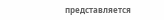представляется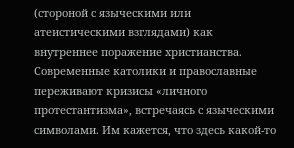(стороной с языческими или атеистическими взглядами) как внутреннее поражение христианства. Современные католики и православные переживают кризисы «личного протестантизма», встречаясь с языческими символами. Им кажется, что здесь какой-то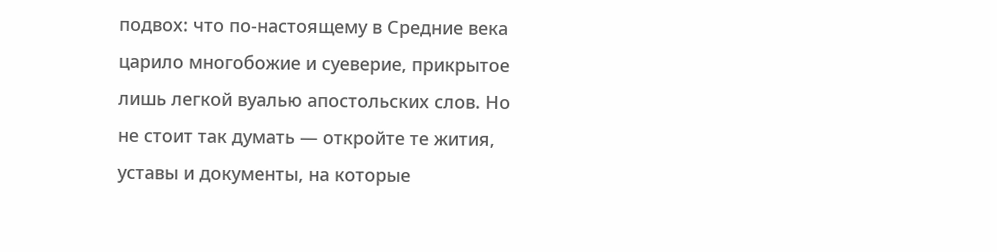подвох: что по-настоящему в Средние века царило многобожие и суеверие, прикрытое лишь легкой вуалью апостольских слов. Но не стоит так думать — откройте те жития, уставы и документы, на которые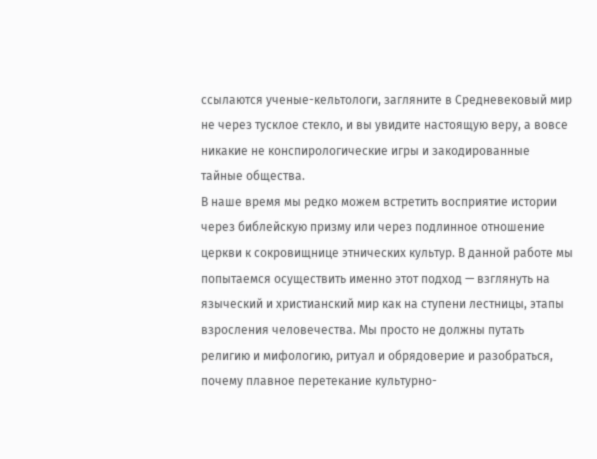ссылаются ученые-кельтологи, загляните в Средневековый мир не через тусклое стекло, и вы увидите настоящую веру, а вовсе никакие не конспирологические игры и закодированные тайные общества.
В наше время мы редко можем встретить восприятие истории через библейскую призму или через подлинное отношение церкви к сокровищнице этнических культур. В данной работе мы попытаемся осуществить именно этот подход — взглянуть на языческий и христианский мир как на ступени лестницы, этапы взросления человечества. Мы просто не должны путать религию и мифологию, ритуал и обрядоверие и разобраться, почему плавное перетекание культурно-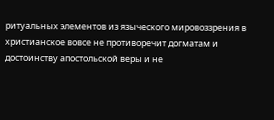ритуальных элементов из языческого мировоззрения в христианское вовсе не противоречит догматам и достоинству апостольской веры и не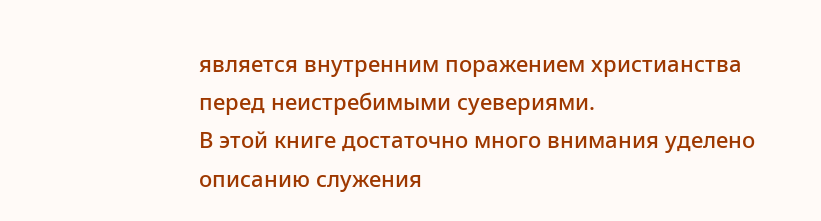является внутренним поражением христианства перед неистребимыми суевериями.
В этой книге достаточно много внимания уделено описанию служения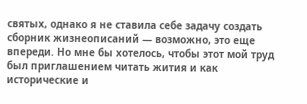святых, однако я не ставила себе задачу создать сборник жизнеописаний — возможно, это еще впереди. Но мне бы хотелось, чтобы этот мой труд был приглашением читать жития и как исторические и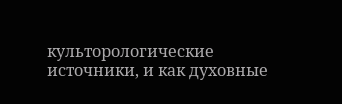культорологические источники, и как духовные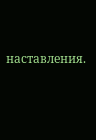наставления.